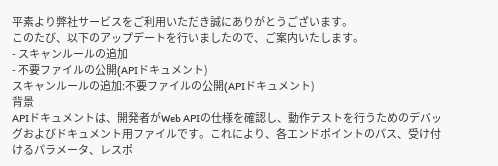平素より弊社サービスをご利用いただき誠にありがとうございます。
このたび、以下のアップデートを行いましたので、ご案内いたします。
- スキャンルールの追加
- 不要ファイルの公開(APIドキュメント)
スキャンルールの追加:不要ファイルの公開(APIドキュメント)
背景
APIドキュメントは、開発者がWeb APIの仕様を確認し、動作テストを行うためのデバッグおよびドキュメント用ファイルです。これにより、各エンドポイントのパス、受け付けるパラメータ、レスポ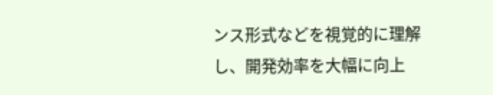ンス形式などを視覚的に理解し、開発効率を大幅に向上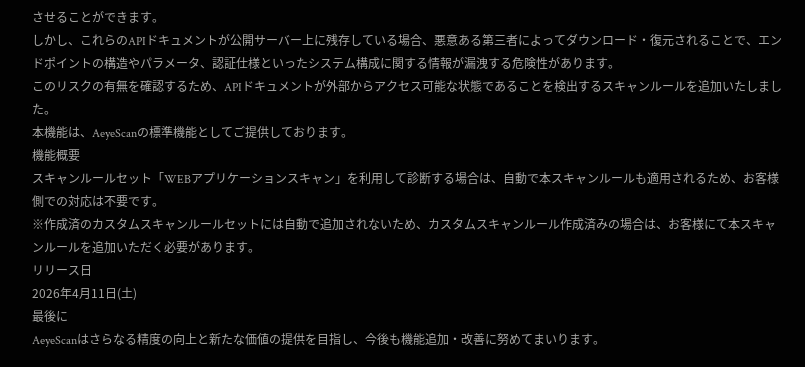させることができます。
しかし、これらのAPIドキュメントが公開サーバー上に残存している場合、悪意ある第三者によってダウンロード・復元されることで、エンドポイントの構造やパラメータ、認証仕様といったシステム構成に関する情報が漏洩する危険性があります。
このリスクの有無を確認するため、APIドキュメントが外部からアクセス可能な状態であることを検出するスキャンルールを追加いたしました。
本機能は、AeyeScanの標準機能としてご提供しております。
機能概要
スキャンルールセット「WEBアプリケーションスキャン」を利用して診断する場合は、自動で本スキャンルールも適用されるため、お客様側での対応は不要です。
※作成済のカスタムスキャンルールセットには自動で追加されないため、カスタムスキャンルール作成済みの場合は、お客様にて本スキャンルールを追加いただく必要があります。
リリース日
2026年4月11日(土)
最後に
AeyeScanはさらなる精度の向上と新たな価値の提供を目指し、今後も機能追加・改善に努めてまいります。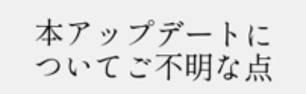本アップデートについてご不明な点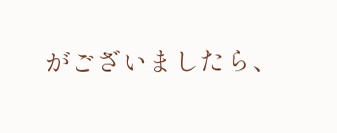がございましたら、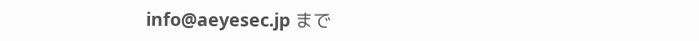info@aeyesec.jp まで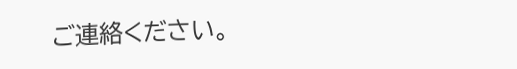ご連絡ください。